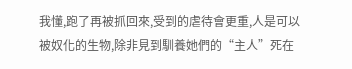我懂,跑了再被抓回來,受到的虐待會更重,人是可以被奴化的生物,除非見到馴養她們的“主人”死在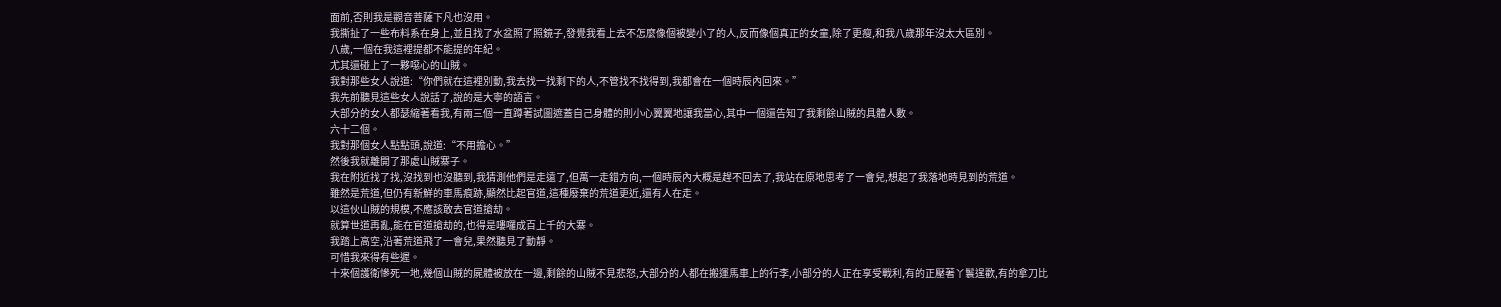面前,否則我是觀音菩薩下凡也沒用。
我撕扯了一些布料系在身上,並且找了水盆照了照鏡子,發覺我看上去不怎麼像個被變小了的人,反而像個真正的女童,除了更瘦,和我八歲那年沒太大區別。
八歲,一個在我這裡提都不能提的年紀。
尤其還碰上了一夥噁心的山賊。
我對那些女人說道:“你們就在這裡別動,我去找一找剩下的人,不管找不找得到,我都會在一個時辰內回來。”
我先前聽見這些女人說話了,說的是大寧的語言。
大部分的女人都瑟縮著看我,有兩三個一直蹲著試圖遮蓋自己身體的則小心翼翼地讓我當心,其中一個還告知了我剩餘山賊的具體人數。
六十二個。
我對那個女人點點頭,說道:“不用擔心。”
然後我就離開了那處山賊寨子。
我在附近找了找,沒找到也沒聽到,我猜測他們是走遠了,但萬一走錯方向,一個時辰內大概是趕不回去了,我站在原地思考了一會兒,想起了我落地時見到的荒道。
雖然是荒道,但仍有新鮮的車馬痕跡,顯然比起官道,這種廢棄的荒道更近,還有人在走。
以這伙山賊的規模,不應該敢去官道搶劫。
就算世道再亂,能在官道搶劫的,也得是嘍囉成百上千的大寨。
我踏上高空,沿著荒道飛了一會兒,果然聽見了動靜。
可惜我來得有些遲。
十來個護衛慘死一地,幾個山賊的屍體被放在一邊,剩餘的山賊不見悲怒,大部分的人都在搬運馬車上的行李,小部分的人正在享受戰利,有的正壓著丫鬟逞歡,有的拿刀比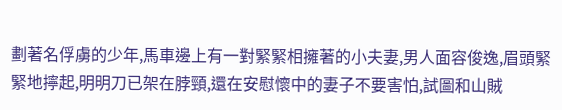劃著名俘虜的少年,馬車邊上有一對緊緊相擁著的小夫妻,男人面容俊逸,眉頭緊緊地擰起,明明刀已架在脖頸,還在安慰懷中的妻子不要害怕,試圖和山賊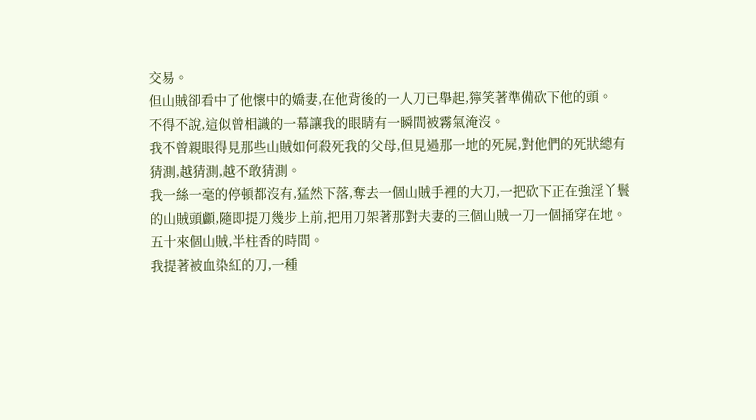交易。
但山賊卻看中了他懷中的嬌妻,在他背後的一人刀已舉起,獰笑著準備砍下他的頭。
不得不說,這似曾相識的一幕讓我的眼睛有一瞬間被霧氣淹沒。
我不曾親眼得見那些山賊如何殺死我的父母,但見過那一地的死屍,對他們的死狀總有猜測,越猜測,越不敢猜測。
我一絲一毫的停頓都沒有,猛然下落,奪去一個山賊手裡的大刀,一把砍下正在強淫丫鬟的山賊頭顱,隨即提刀幾步上前,把用刀架著那對夫妻的三個山賊一刀一個捅穿在地。
五十來個山賊,半柱香的時間。
我提著被血染紅的刀,一種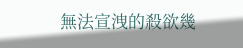無法宣洩的殺欲幾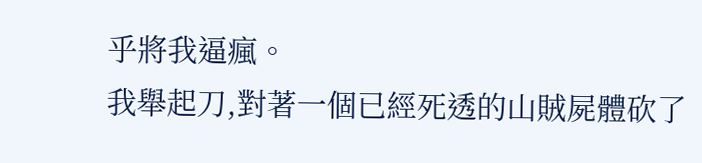乎將我逼瘋。
我舉起刀,對著一個已經死透的山賊屍體砍了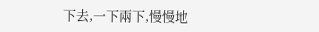下去,一下兩下,慢慢地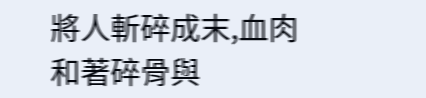將人斬碎成末,血肉和著碎骨與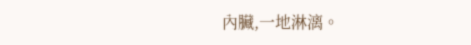內臟,一地淋漓。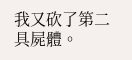我又砍了第二具屍體。